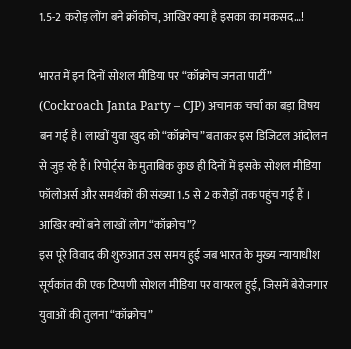1.5-2 करोड़ लोंग बने क्रॉकोच, आखिर क्या है इसका का मकसद…!

भारत में इन दिनों सोशल मीडिया पर “कॉक्रोच जनता पार्टी” (Cockroach Janta Party – CJP) अचानक चर्चा का बड़ा विषय बन गई है। लाखों युवा खुद को “कॉक्रोच” बताकर इस डिजिटल आंदोलन से जुड़ रहे हैं। रिपोर्ट्स के मुताबिक कुछ ही दिनों में इसके सोशल मीडिया फॉलोअर्स और समर्थकों की संख्या 1.5 से 2 करोड़ों तक पहुंच गई हैं ।
आखिर क्यों बने लाखों लोग “कॉक्रोच”?
इस पूरे विवाद की शुरुआत उस समय हुई जब भारत के मुख्य न्यायाधीश सूर्यकांत की एक टिप्पणी सोशल मीडिया पर वायरल हुई, जिसमें बेरोजगार युवाओं की तुलना “कॉक्रोच”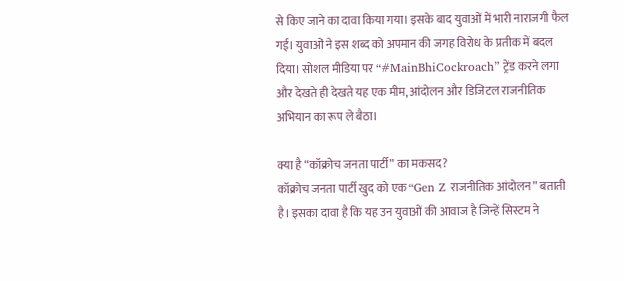से किए जाने का दावा किया गया। इसके बाद युवाओं में भारी नाराजगी फैल गई। युवाओं ने इस शब्द को अपमान की जगह विरोध के प्रतीक में बदल दिया। सोशल मीडिया पर “#MainBhiCockroach” ट्रेंड करने लगा और देखते ही देखते यह एक मीम, आंदोलन और डिजिटल राजनीतिक अभियान का रूप ले बैठा।

क्या है “कॉक्रोच जनता पार्टी” का मकसद?
कॉक्रोच जनता पार्टी खुद को एक “Gen Z राजनीतिक आंदोलन” बताती है। इसका दावा है कि यह उन युवाओं की आवाज है जिन्हें सिस्टम ने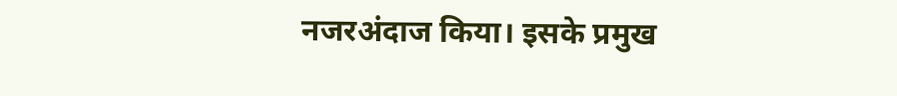नजरअंदाज किया। इसके प्रमुख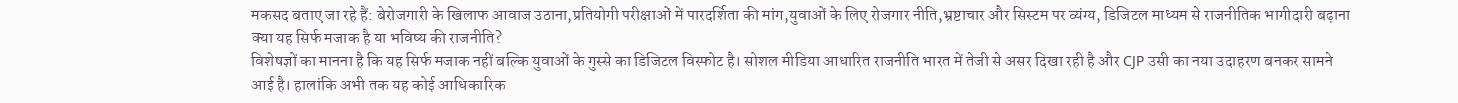मकसद बताए जा रहे हैं: बेरोजगारी के खिलाफ आवाज उठाना,प्रतियोगी परीक्षाओं में पारदर्शिता की मांग,युवाओं के लिए रोजगार नीति,भ्रष्टाचार और सिस्टम पर व्यंग्य, डिजिटल माध्यम से राजनीतिक भागीदारी बढ़ाना
क्या यह सिर्फ मजाक है या भविष्य की राजनीति?
विशेषज्ञों का मानना है कि यह सिर्फ मजाक नहीं बल्कि युवाओं के गुस्से का डिजिटल विस्फोट है। सोशल मीडिया आधारित राजनीति भारत में तेजी से असर दिखा रही है और CJP उसी का नया उदाहरण बनकर सामने आई है। हालांकि अभी तक यह कोई आधिकारिक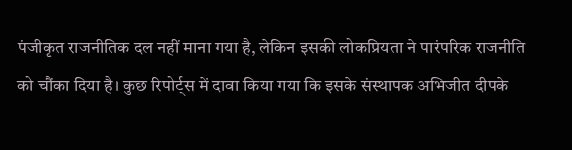पंजीकृत राजनीतिक दल नहीं माना गया है, लेकिन इसकी लोकप्रियता ने पारंपरिक राजनीति को चौंका दिया है। कुछ रिपोर्ट्स में दावा किया गया कि इसके संस्थापक अभिजीत दीपके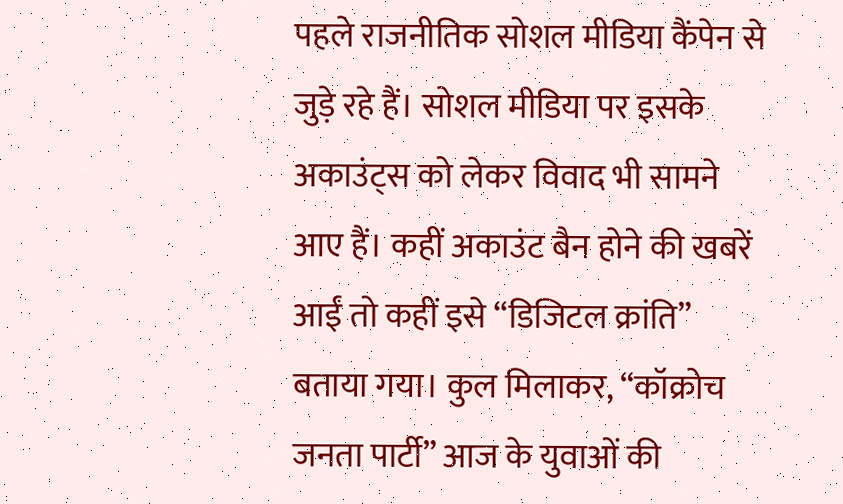पहले राजनीतिक सोशल मीडिया कैंपेन से जुड़े रहे हैं। सोशल मीडिया पर इसके अकाउंट्स को लेकर विवाद भी सामने आए हैं। कहीं अकाउंट बैन होने की खबरें आईं तो कहीं इसे “डिजिटल क्रांति” बताया गया। कुल मिलाकर, “कॉक्रोच जनता पार्टी” आज के युवाओं की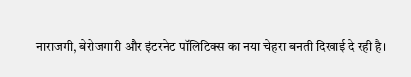नाराजगी, बेरोजगारी और इंटरनेट पॉलिटिक्स का नया चेहरा बनती दिखाई दे रही है।